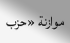موازنة «حزب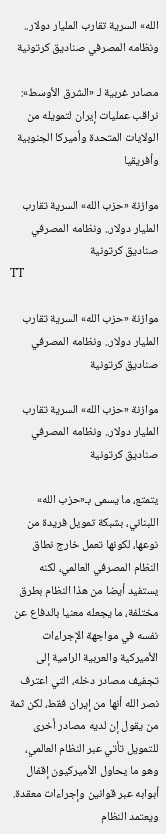الله» السرية تقارب المليار دولار.. ونظامه المصرفي صناديق كرتونية

مصادر غربية لـ «الشرق الأوسط»: نراقب عمليات إيران لتمويله من الولايات المتحدة وأميركا الجنوبية وأفريقيا

موازنة «حزب الله» السرية تقارب المليار دولار.. ونظامه المصرفي صناديق كرتونية
TT

موازنة «حزب الله» السرية تقارب المليار دولار.. ونظامه المصرفي صناديق كرتونية

موازنة «حزب الله» السرية تقارب المليار دولار.. ونظامه المصرفي صناديق كرتونية

يتمتع، ما يسمى بـ«حزب الله» اللبناني، بشبكة تمويل فريدة من نوعها، لكونها تعمل خارج نطاق النظام المصرفي العالمي، لكنه يستفيد أيضا من هذا النظام بطرق مختلفة، ما يجعله معنيا بالدفاع عن نفسه في مواجهة الإجراءات الأميركية والعربية الرامية إلى تجفيف مصادر دخله، التي اعترف نصر الله أنها من إيران فقط، لكن ثمة من يقول إن لديه مصادر أخرى للتمويل تأتي عبر النظام العالمي، وهو ما يحاول الأميركيون إقفال أبوابه عبر قوانين وإجراءات معقدة. ويعتمد النظام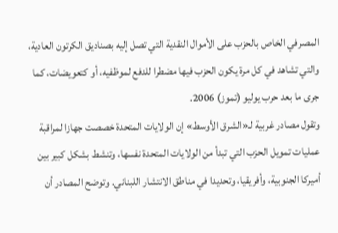المصرفي الخاص بالحزب على الأموال النقدية التي تصل إليه بصناديق الكرتون العادية، والتي تشاهد في كل مرة يكون الحزب فيها مضطرا للدفع لموظفيه، أو كتعويضات، كما جرى ما بعد حرب يوليو (تموز) 2006.
وتقول مصادر غربية لـ«الشرق الأوسط» إن الولايات المتحدة خصصت جهازا لمراقبة عمليات تمويل الحزب التي تبدأ من الولايات المتحدة نفسها، وتنشط بشكل كبير بين أميركا الجنوبية، وأفريقيا، وتحديدا في مناطق الانتشار اللبناني. وتوضح المصادر أن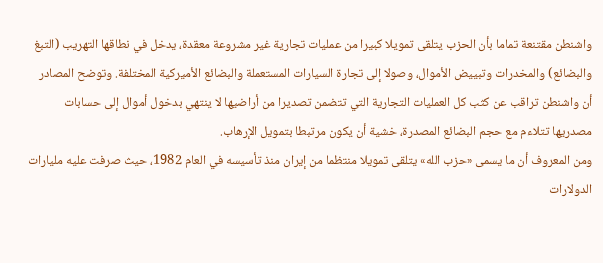واشنطن مقتنعة تماما بأن الحزب يتلقى تمويلا كبيرا من عمليات تجارية غير مشروعة معقدة، يدخل في نطاقها التهريب (التبغ والبضائع) والمخدرات وتبييض الأموال، وصولا إلى تجارة السيارات المستعملة والبضائع الأميركية المختلفة. وتوضح المصادر أن واشنطن تراقب عن كثب كل العمليات التجارية التي تتضمن تصديرا من أراضيها لا ينتهي بدخول أموال إلى حسابات مصدريها تتلاءم مع حجم البضائع المصدرة، خشية أن يكون مرتبطا بتمويل الإرهاب.
ومن المعروف أن ما يسمى «حزب الله» يتلقى تمويلا منتظما من إيران منذ تأسيسه في العام 1982، حيث صرفت عليه مليارات الدولارات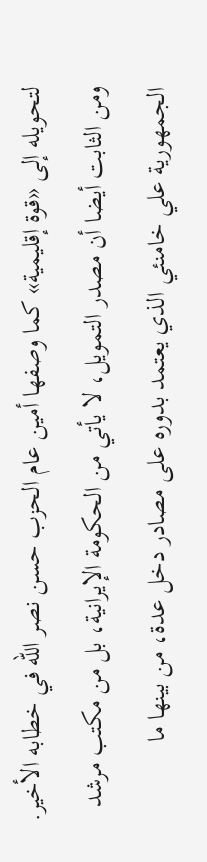لتحويله إلى «قوة إقليمية» كما وصفها أمين عام الحزب حسن نصر الله في خطابه الأخير. ومن الثابت أيضا أن مصدر التمويل، لا يأتي من الحكومة الإيرانية، بل من مكتب مرشد الجمهورية علي خامنئي الذي يعتمد بدوره على مصادر دخل عدة، من بينها ما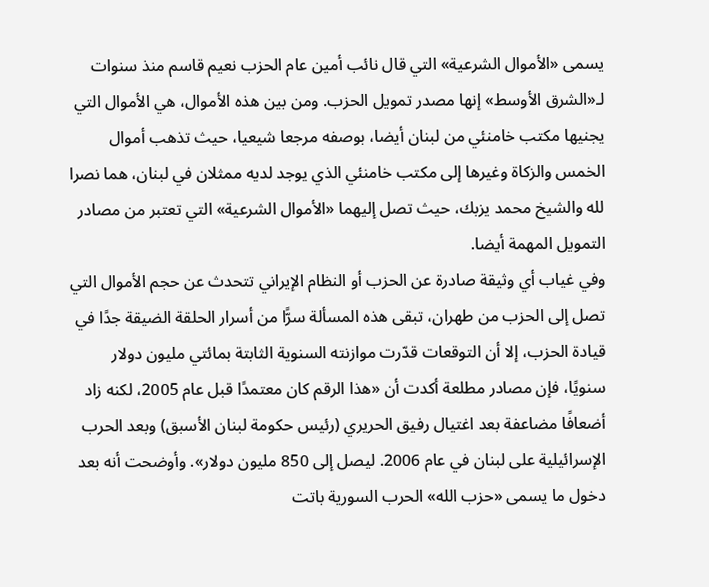يسمى «الأموال الشرعية» التي قال نائب أمين عام الحزب نعيم قاسم منذ سنوات لـ«الشرق الأوسط» إنها مصدر تمويل الحزب. ومن بين هذه الأموال، هي الأموال التي يجنيها مكتب خامنئي من لبنان أيضا، بوصفه مرجعا شيعيا، حيث تذهب أموال الخمس والزكاة وغيرها إلى مكتب خامنئي الذي يوجد لديه ممثلان في لبنان، هما نصرا لله والشيخ محمد يزبك، حيث تصل إليهما «الأموال الشرعية» التي تعتبر من مصادر التمويل المهمة أيضا.
وفي غياب أي وثيقة صادرة عن الحزب أو النظام الإيراني تتحدث عن حجم الأموال التي تصل إلى الحزب من طهران، تبقى هذه المسألة سرًّا من أسرار الحلقة الضيقة جدًا في قيادة الحزب، إلا أن التوقعات قدّرت موازنته السنوية الثابتة بمائتي مليون دولار سنويًا، فإن مصادر مطلعة أكدت أن «هذا الرقم كان معتمدًا قبل عام 2005، لكنه زاد أضعافًا مضاعفة بعد اغتيال رفيق الحريري (رئيس حكومة لبنان الأسبق) وبعد الحرب الإسرائيلية على لبنان في عام 2006. ليصل إلى 850 مليون دولار». وأوضحت أنه بعد دخول ما يسمى «حزب الله» الحرب السورية باتت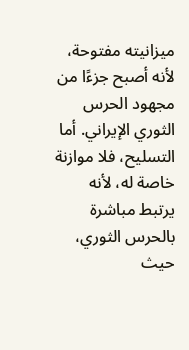ميزانيته مفتوحة، لأنه أصبح جزءًا من مجهود الحرس الثوري الإيراني. أما التسليح، فلا موازنة خاصة له، لأنه يرتبط مباشرة بالحرس الثوري، حيث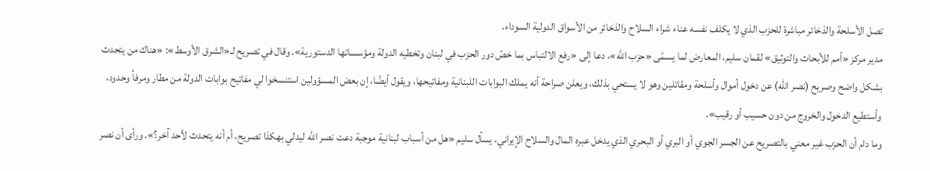تصل الأسلحة والذخائر مباشرة للحزب الذي لا يكلف نفسه عناء شراء السلاح والذخائر من الأسواق الدولية السوداء.
مدير مركز «أمم للأبحاث والتوثيق» لقمان سليم، المعارض لما يسمّى «حزب الله»، دعا إلى «رفع الالتباس بما خصّ دور الحزب في لبنان وتخطيه الدولة ومؤسساتها الدستورية». وقال في تصريح لـ«الشرق الأوسط»: «هناك من يتحدث بشكل واضح وصريح (نصر الله) عن دخول أموال وأسلحة ومقاتلين وهو لا يستحي بذلك، ويعلن صراحة أنه يملك البوابات اللبنانية ومفاتيحها، ويقول أيضًا، إن بعض المسؤولين استنسخوا لي مفاتيح بوابات الدولة من مطار ومرفأ وحدود، وأستطيع الدخول والخروج من دون حسيب أو رقيب».
وما دام أن الحزب غير معني بالتصريح عن الجسر الجوي أو البري أو البحري الذي يدخل عبره المال والسلاح الإيراني، يسأل سليم «هل من أسباب لبنانية موجبة دعت نصر الله ليدلي بهكذا تصريح، أم أنه يتحدث لأحد آخر؟». ورأى أن نصر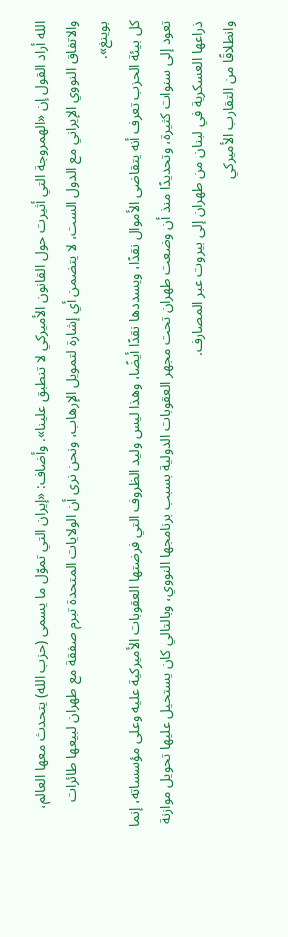الله أراد القول إن «الهمروجة التي أثيرت حول القانون الأميركي لا تنطبق علينا». وأضاف: «إيران التي تموّل ما يسمى (حزب الله) يتحدث معها العالم، والاتفاق النووي الإيراني مع الدول الست، لا يتضمن أي إشارة لتمويل الإرهاب، ونحن نرى أن الولايات المتحدة تبرم صفقة مع طهران لبيعها طائرات بوينغ».
كل بيئة الحزب تعرف أنه يتقاضى الأموال نقدًا، ويسددها نقدًا أيضًا، وهذا ليس وليد الظروف التي فرضتها العقوبات الأميركية عليه وعلى مؤسساته، إنما تعود إلى سنوات كثيرة، وتحديدًا منذ أن وضعت طهران تحت مجهر العقوبات الدولية بسبب برنامجها النووي، وبالتالي كان يستحيل عليها تحويل موازنة ذراعها العسكرية في لبنان من طهران إلى بيروت عبر المصارف.
وانطلاقًا من التقارب الأميركي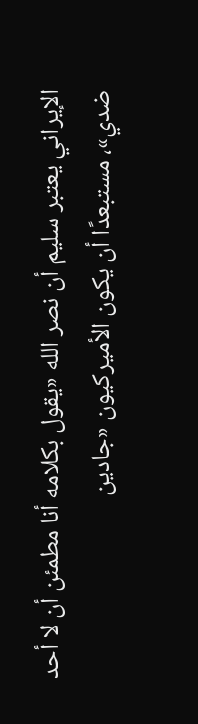الإيراني يعتبر سليم أن نصر الله «يقول بكلامه أنا مطمئن أن لا أحد ضدي»، مستبعدًا أن يكون الأميركيون «جادين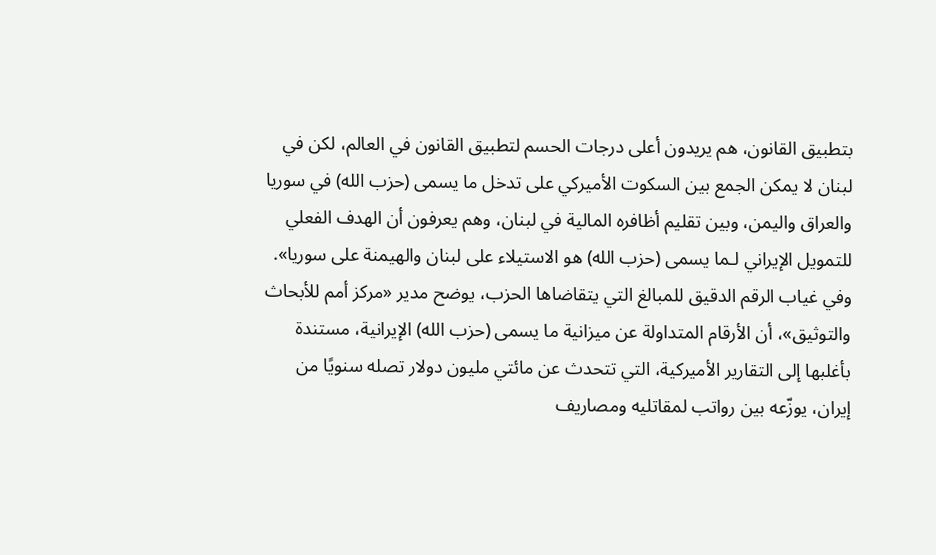بتطبيق القانون، هم يريدون أعلى درجات الحسم لتطبيق القانون في العالم، لكن في لبنان لا يمكن الجمع بين السكوت الأميركي على تدخل ما يسمى (حزب الله) في سوريا والعراق واليمن، وبين تقليم أظافره المالية في لبنان، وهم يعرفون أن الهدف الفعلي للتمويل الإيراني لـما يسمى (حزب الله) هو الاستيلاء على لبنان والهيمنة على سوريا».
وفي غياب الرقم الدقيق للمبالغ التي يتقاضاها الحزب، يوضح مدير «مركز أمم للأبحاث والتوثيق»، أن الأرقام المتداولة عن ميزانية ما يسمى (حزب الله) الإيرانية، مستندة بأغلبها إلى التقارير الأميركية، التي تتحدث عن مائتي مليون دولار تصله سنويًا من إيران، يوزّعه بين رواتب لمقاتليه ومصاريف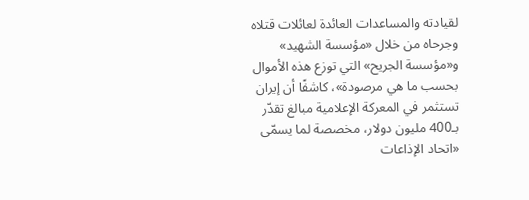لقيادته والمساعدات العائدة لعائلات قتلاه وجرحاه من خلال «مؤسسة الشهيد» و«مؤسسة الجريح» التي توزع هذه الأموال بحسب ما هي مرصودة»، كاشفًا أن إيران تستثمر في المعركة الإعلامية مبالغ تقدّر بـ400 مليون دولار، مخصصة لما يسمّى «اتحاد الإذاعات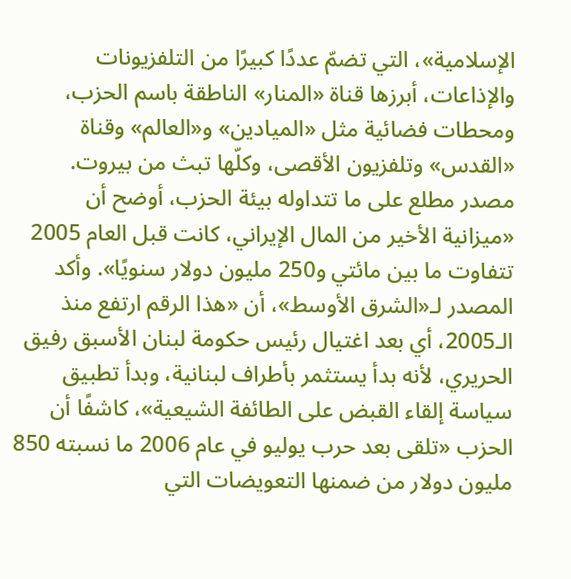الإسلامية»، التي تضمّ عددًا كبيرًا من التلفزيونات والإذاعات، أبرزها قناة «المنار» الناطقة باسم الحزب، ومحطات فضائية مثل «الميادين» و«العالم» وقناة «القدس» وتلفزيون الأقصى، وكلّها تبث من بيروت.
مصدر مطلع على ما تتداوله بيئة الحزب، أوضح أن «ميزانية الأخير من المال الإيراني، كانت قبل العام 2005 تتفاوت ما بين مائتي و250 مليون دولار سنويًا». وأكد المصدر لـ«الشرق الأوسط»، أن «هذا الرقم ارتفع منذ الـ2005، أي بعد اغتيال رئيس حكومة لبنان الأسبق رفيق الحريري، لأنه بدأ يستثمر بأطراف لبنانية، وبدأ تطبيق سياسة إلقاء القبض على الطائفة الشيعية»، كاشفًا أن الحزب «تلقى بعد حرب يوليو في عام 2006 ما نسبته 850 مليون دولار من ضمنها التعويضات التي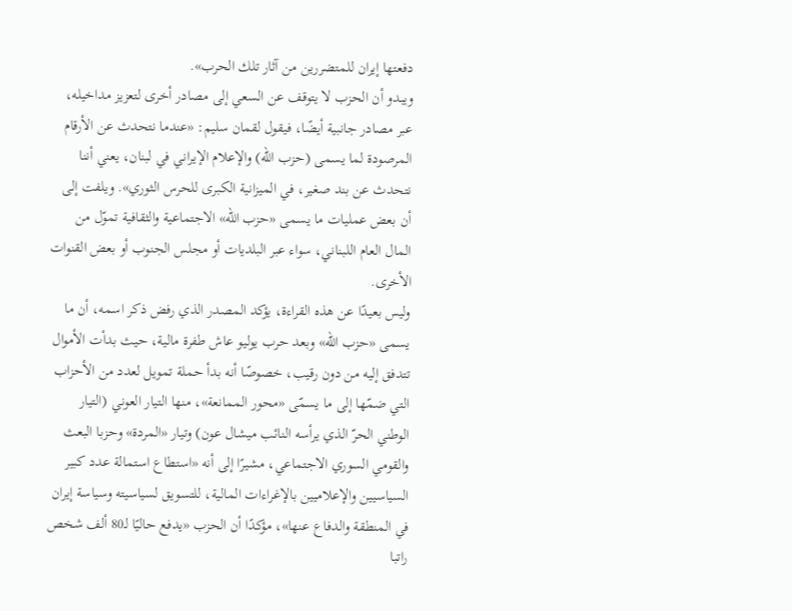دفعتها إيران للمتضررين من آثار تلك الحرب».
ويبدو أن الحزب لا يتوقف عن السعي إلى مصادر أخرى لتعزيز مداخيله، عبر مصادر جانبية أيضًا، فيقول لقمان سليم: «عندما نتحدث عن الأرقام المرصودة لما يسمى (حزب الله) والإعلام الإيراني في لبنان، يعني أننا نتحدث عن بند صغير، في الميزانية الكبرى للحرس الثوري». ويلفت إلى أن بعض عمليات ما يسمى «حزب الله» الاجتماعية والثقافية تموّل من المال العام اللبناني، سواء عبر البلديات أو مجلس الجنوب أو بعض القنوات الأخرى.
وليس بعيدًا عن هذه القراءة، يؤكد المصدر الذي رفض ذكر اسمه، أن ما يسمى «حزب الله» وبعد حرب يوليو عاش طفرة مالية، حيث بدأت الأموال تتدفق إليه من دون رقيب، خصوصًا أنه بدأ حملة تمويل لعدد من الأحزاب التي ضمّها إلى ما يسمّى «محور الممانعة»، منها التيار العوني (التيار الوطني الحرّ الذي يرأسه النائب ميشال عون) وتيار «المردة» وحزبا البعث والقومي السوري الاجتماعي، مشيرًا إلى أنه «استطاع استمالة عدد كبير السياسيين والإعلاميين بالإغراءات المالية، للتسويق لسياسيته وسياسة إيران في المنطقة والدفاع عنها»، مؤكدًا أن الحزب «يدفع حاليًا لـ80 ألف شخص راتبا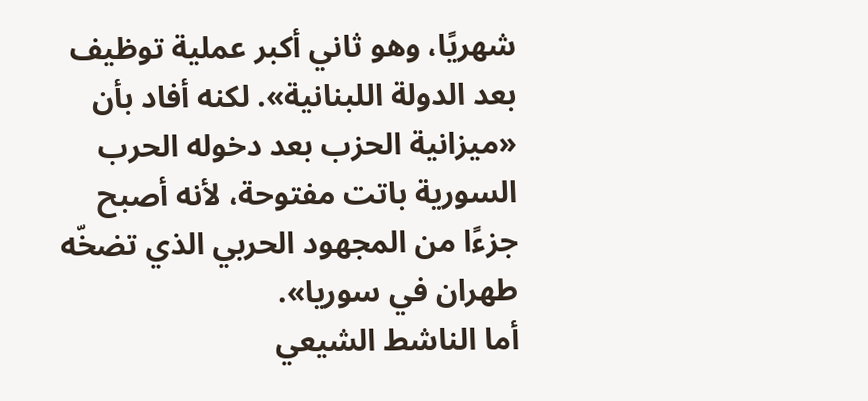شهريًا، وهو ثاني أكبر عملية توظيف بعد الدولة اللبنانية». لكنه أفاد بأن «ميزانية الحزب بعد دخوله الحرب السورية باتت مفتوحة، لأنه أصبح جزءًا من المجهود الحربي الذي تضخّه طهران في سوريا».
أما الناشط الشيعي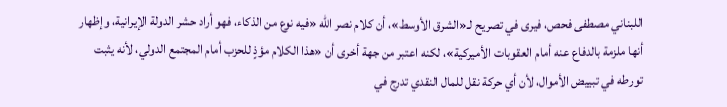اللبناني مصطفى فحص، فيرى في تصريح لـ«الشرق الأوسط»، أن كلام نصر الله «فيه نوع من الذكاء، فهو أراد حشر الدولة الإيرانية، وإظهار أنها ملزمة بالدفاع عنه أمام العقوبات الأميركية»، لكنه اعتبر من جهة أخرى أن «هذا الكلام مؤذٍ للحزب أمام المجتمع الدولي، لأنه يثبت تورطه في تبييض الأموال، لأن أي حركة نقل للمال النقدي تدرج في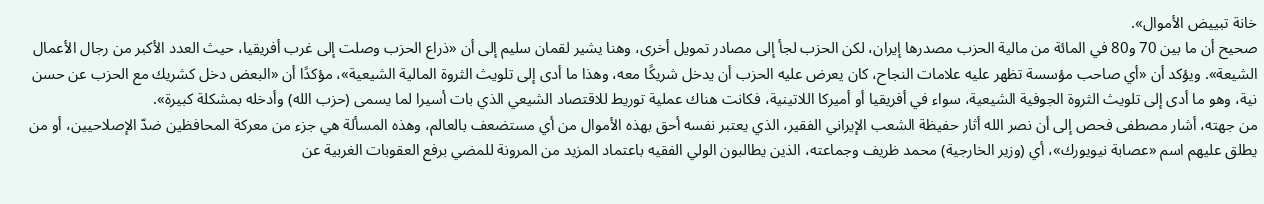خانة تبييض الأموال».
صحيح أن ما بين 70 و80 في المائة من مالية الحزب مصدرها إيران، لكن الحزب لجأ إلى مصادر تمويل أخرى، وهنا يشير لقمان سليم إلى أن «ذراع الحزب وصلت إلى غرب أفريقيا، حيث العدد الأكبر من رجال الأعمال الشيعة». ويؤكد أن «أي صاحب مؤسسة تظهر عليه علامات النجاح، كان يعرض عليه الحزب أن يدخل شريكًا معه، وهذا ما أدى إلى تلويث الثروة المالية الشيعية»، مؤكدًا أن «البعض دخل كشريك مع الحزب عن حسن نية، وهو ما أدى إلى تلويث الثروة الجوفية الشيعية، سواء في أفريقيا أو أميركا اللاتينية، فكانت هناك عملية توريط للاقتصاد الشيعي الذي بات أسيرا لما يسمى (حزب الله) وأدخله بمشكلة كبيرة».
من جهته، أشار مصطفى فحص إلى أن نصر الله أثار حفيظة الشعب الإيراني الفقير، الذي يعتبر نفسه أحق بهذه الأموال من أي مستضعف بالعالم، وهذه المسألة هي جزء من معركة المحافظين ضدّ الإصلاحيين، أو من يطلق عليهم اسم «عصابة نيويورك»، أي (وزير الخارجية) محمد ظريف وجماعته، الذين يطالبون الولي الفقيه باعتماد المزيد من المرونة للمضي برفع العقوبات الغربية عن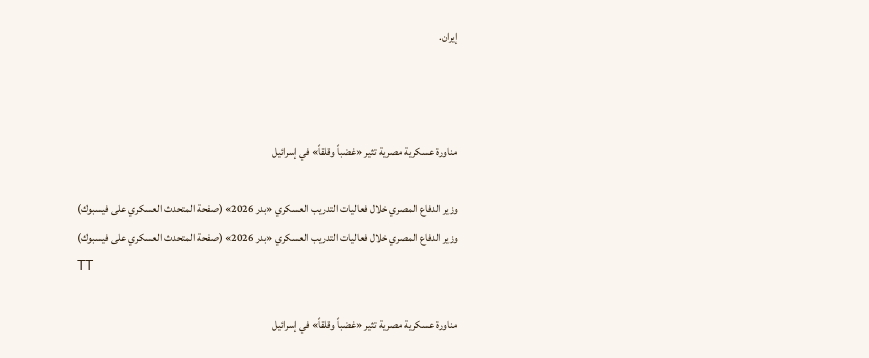إيران.



مناورة عسكرية مصرية تثير «غضباً وقلقاً» في إسرائيل

وزير الدفاع المصري خلال فعاليات التدريب العسكري «بدر 2026» (صفحة المتحدث العسكري على فيسبوك)
وزير الدفاع المصري خلال فعاليات التدريب العسكري «بدر 2026» (صفحة المتحدث العسكري على فيسبوك)
TT

مناورة عسكرية مصرية تثير «غضباً وقلقاً» في إسرائيل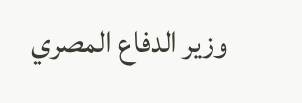وزير الدفاع المصري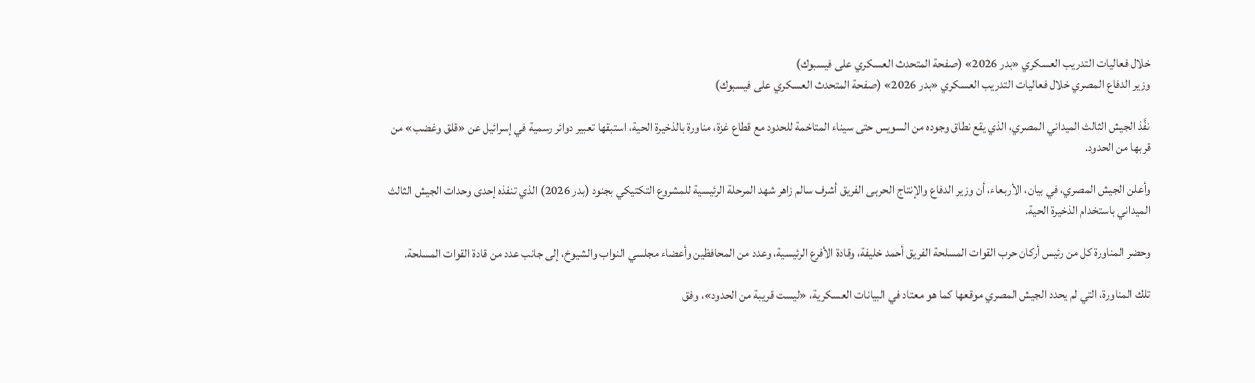خلال فعاليات التدريب العسكري «بدر 2026» (صفحة المتحدث العسكري على فيسبوك)
وزير الدفاع المصري خلال فعاليات التدريب العسكري «بدر 2026» (صفحة المتحدث العسكري على فيسبوك)

نفَّذ الجيش الثالث الميداني المصري، الذي يقع نطاق وجوده من السويس حتى سيناء المتاخمة للحدود مع قطاع غزة، مناورة بالذخيرة الحية، استبقها تعبير دوائر رسمية في إسرائيل عن «قلق وغضب» من قربها من الحدود.

وأعلن الجيش المصري، في بيان، الأربعاء، أن وزير الدفاع والإنتاج الحربى الفريق أشرف سالم زاهر شهد المرحلة الرئيسية للمشروع التكتيكي بجنود (بدر 2026) الذي تنفذه إحدى وحدات الجيش الثالث الميداني باستخدام الذخيرة الحية.

وحضر المناورة كل من رئيس أركان حرب القوات المسلحة الفريق أحمد خليفة، وقادة الأفرع الرئيسية، وعدد من المحافظين وأعضاء مجلسي النواب والشيوخ، إلى جانب عدد من قادة القوات المسلحة.

تلك المناورة، التي لم يحدد الجيش المصري موقعها كما هو معتاد في البيانات العسكرية، «ليست قريبة من الحدود»، وفق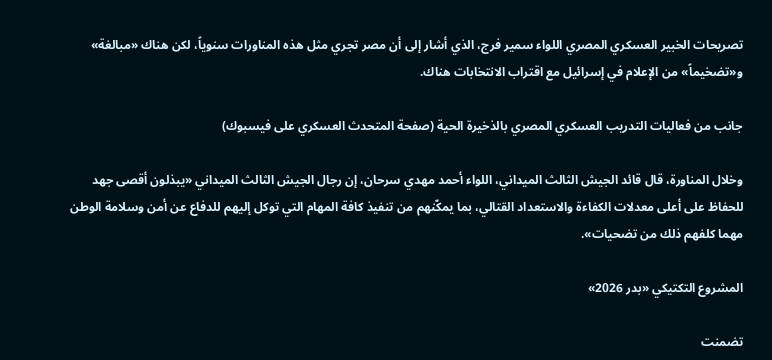تصريحات الخبير العسكري المصري اللواء سمير فرج، الذي أشار إلى أن مصر تجري مثل هذه المناورات سنوياً، لكن هناك «مبالغة» و«تضخيماً» من الإعلام في إسرائيل مع اقتراب الانتخابات هناك.

جانب من فعاليات التدريب العسكري المصري بالذخيرة الحية (صفحة المتحدث العسكري على فيسبوك)

وخلال المناورة، قال قائد الجيش الثالث الميداني، اللواء أحمد مهدي سرحان، إن رجال الجيش الثالث الميداني «يبذلون أقصى جهد للحفاظ على أعلى معدلات الكفاءة والاستعداد القتالي، بما يمكّنهم من تنفيذ كافة المهام التي توكل إليهم للدفاع عن أمن وسلامة الوطن مهما كلفهم ذلك من تضحيات».

المشروع التكتيكي «بدر 2026»

تضمنت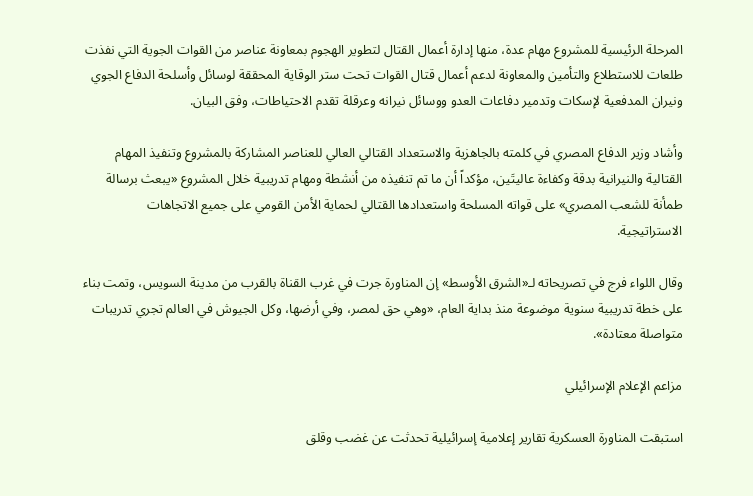المرحلة الرئيسية للمشروع مهام عدة، منها إدارة أعمال القتال لتطوير الهجوم بمعاونة عناصر من القوات الجوية التي نفذت طلعات للاستطلاع والتأمين والمعاونة لدعم أعمال قتال القوات تحت ستر الوقاية المحققة لوسائل وأسلحة الدفاع الجوي ونيران المدفعية لإسكات وتدمير دفاعات العدو ووسائل نيرانه وعرقلة تقدم الاحتياطات، وفق البيان.

وأشاد وزير الدفاع المصري في كلمته بالجاهزية والاستعداد القتالي العالي للعناصر المشاركة بالمشروع وتنفيذ المهام القتالية والنيرانية بدقة وكفاءة عاليتَين، مؤكداً أن ما تم تنفيذه من أنشطة ومهام تدريبية خلال المشروع «يبعث برسالة طمأنة للشعب المصري» على قواته المسلحة واستعدادها القتالي لحماية الأمن القومي على جميع الاتجاهات الاستراتيجية.

وقال اللواء فرج في تصريحاته لـ«الشرق الأوسط» إن المناورة جرت في غرب القناة بالقرب من مدينة السويس، وتمت بناء على خطة تدريبية سنوية موضوعة منذ بداية العام، «وهي حق لمصر، وفي أرضها، وكل الجيوش في العالم تجري تدريبات متواصلة معتادة».

مزاعم الإعلام الإسرائيلي

استبقت المناورة العسكرية تقارير إعلامية إسرائيلية تحدثت عن غضب وقلق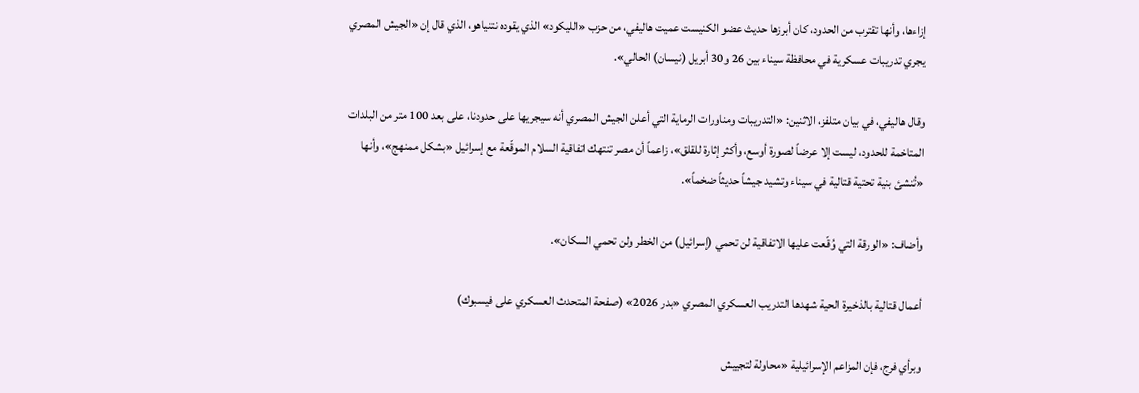إزاءها، وأنها تقترب من الحدود، كان أبرزها حديث عضو الكنيست عميت هاليفي، من حزب «الليكود» الذي يقوده نتنياهو، الذي قال إن «الجيش المصري يجري تدريبات عسكرية في محافظة سيناء بين 26 و30 أبريل (نيسان) الحالي».

وقال هاليفي، في بيان متلفز، الاثنين: «التدريبات ومناورات الرماية التي أعلن الجيش المصري أنه سيجريها على حدودنا، على بعد 100 متر من البلدات المتاخمة للحدود، ليست إلا عرضاً لصورة أوسع، وأكثر إثارة للقلق»، زاعماً أن مصر تنتهك اتفاقية السلام الموقّعة مع إسرائيل «بشكل ممنهج»، وأنها «تُنشئ بنية تحتية قتالية في سيناء وتشيد جيشاً حديثاً ضخماً».

وأضاف: «الورقة التي وُقّعت عليها الاتفاقية لن تحمي (إسرائيل) من الخطر ولن تحمي السكان».

أعمال قتالية بالذخيرة الحية شهدها التدريب العسكري المصري «بدر 2026» (صفحة المتحدث العسكري على فيسبوك)

وبرأي فرج، فإن المزاعم الإسرائيلية «محاولة لتجييش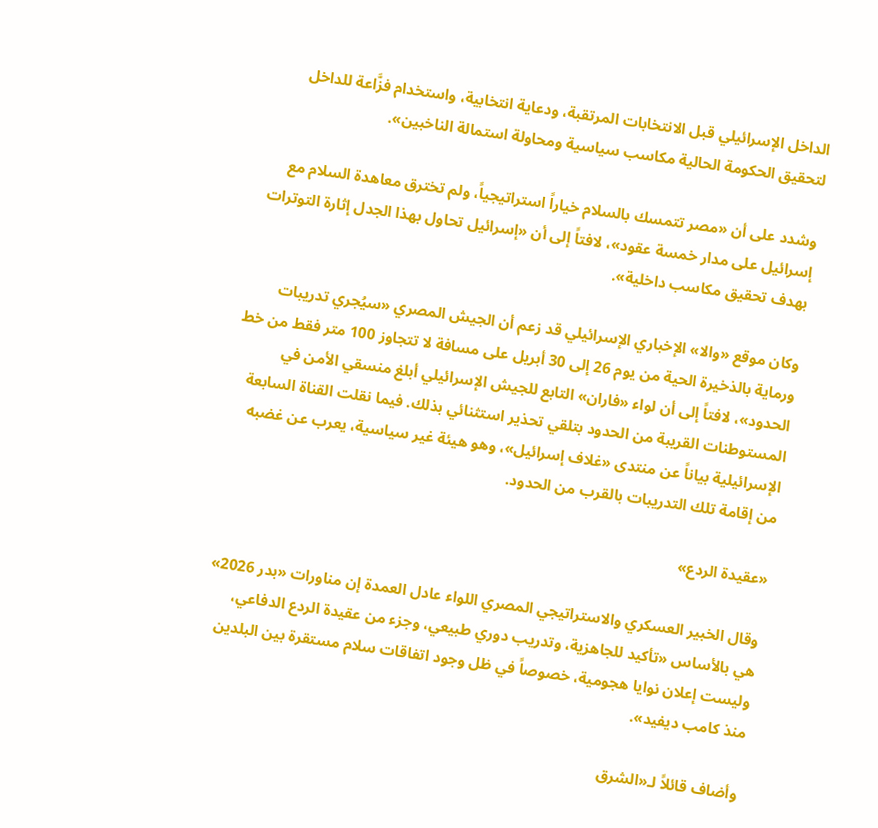الداخل الإسرائيلي قبل الانتخابات المرتقبة، ودعاية انتخابية، واستخدام فزَّاعة للداخل لتحقيق الحكومة الحالية مكاسب سياسية ومحاولة استمالة الناخبين».

وشدد على أن «مصر تتمسك بالسلام خياراً استراتيجياً، ولم تخترق معاهدة السلام مع إسرائيل على مدار خمسة عقود»، لافتاً إلى أن «إسرائيل تحاول بهذا الجدل إثارة التوترات بهدف تحقيق مكاسب داخلية».

وكان موقع «والا» الإخباري الإسرائيلي قد زعم أن الجيش المصري «سيُجري تدريبات ورماية بالذخيرة الحية من يوم 26 إلى 30 أبريل على مسافة لا تتجاوز 100 متر فقط من خط الحدود»، لافتاً إلى أن لواء «فاران» التابع للجيش الإسرائيلي أبلغ منسقي الأمن في المستوطنات القريبة من الحدود بتلقي تحذير استثنائي بذلك. فيما نقلت القناة السابعة الإسرائيلية بياناً عن منتدى «غلاف إسرائيل»، وهو هيئة غير سياسية، يعرب عن غضبه من إقامة تلك التدريبات بالقرب من الحدود.

«عقيدة الردع»

وقال الخبير العسكري والاستراتيجي المصري اللواء عادل العمدة إن مناورات «بدر 2026» هي بالأساس «تأكيد للجاهزية، وتدريب دوري طبيعي، وجزء من عقيدة الردع الدفاعي، وليست إعلان نوايا هجومية، خصوصاً في ظل وجود اتفاقات سلام مستقرة بين البلدين منذ كامب ديفيد».

وأضاف قائلاً لـ«الشرق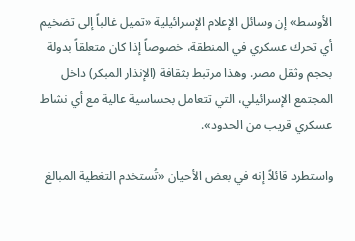الأوسط» إن وسائل الإعلام الإسرائيلية «تميل غالباً إلى تضخيم أي تحرك عسكري في المنطقة، خصوصاً إذا كان متعلقاً بدولة بحجم وثقل مصر. وهذا مرتبط بثقافة (الإنذار المبكر) داخل المجتمع الإسرائيلي، التي تتعامل بحساسية عالية مع أي نشاط عسكري قريب من الحدود».

واستطرد قائلاً إنه في بعض الأحيان «تُستخدم التغطية المبالغ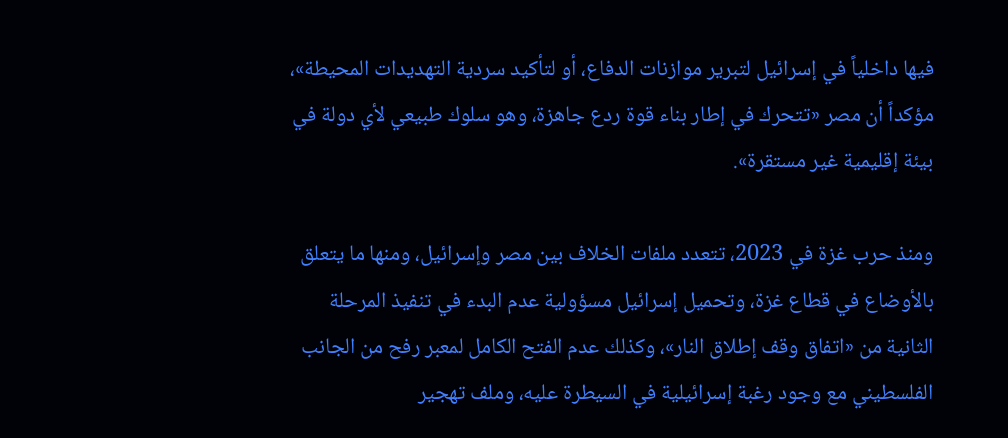فيها داخلياً في إسرائيل لتبرير موازنات الدفاع، أو لتأكيد سردية التهديدات المحيطة»، مؤكداً أن مصر «تتحرك في إطار بناء قوة ردع جاهزة، وهو سلوك طبيعي لأي دولة في بيئة إقليمية غير مستقرة».

ومنذ حرب غزة في 2023، تتعدد ملفات الخلاف بين مصر وإسرائيل، ومنها ما يتعلق بالأوضاع في قطاع غزة، وتحميل إسرائيل مسؤولية عدم البدء في تنفيذ المرحلة الثانية من «اتفاق وقف إطلاق النار»، وكذلك عدم الفتح الكامل لمعبر رفح من الجانب الفلسطيني مع وجود رغبة إسرائيلية في السيطرة عليه، وملف تهجير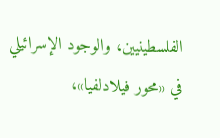الفلسطينيين، والوجود الإسرائيلي في «محور فيلادلفيا»،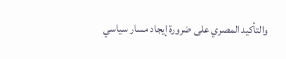والتأكيد المصري على ضرورة إيجاد مسار سياسي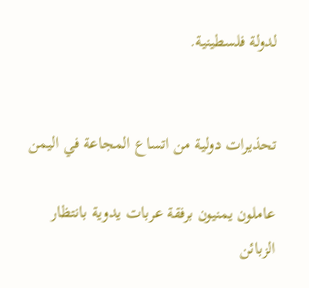لدولة فلسطينية.


تحذيرات دولية من اتساع المجاعة في اليمن

عاملون يمنيون برفقة عربات يدوية بانتظار الزبائن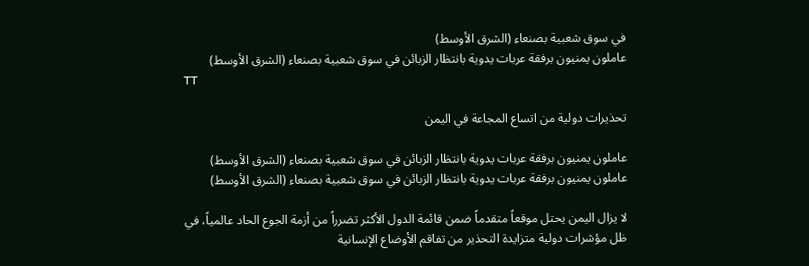في سوق شعبية بصنعاء (الشرق الأوسط)
عاملون يمنيون برفقة عربات يدوية بانتظار الزبائن في سوق شعبية بصنعاء (الشرق الأوسط)
TT

تحذيرات دولية من اتساع المجاعة في اليمن

عاملون يمنيون برفقة عربات يدوية بانتظار الزبائن في سوق شعبية بصنعاء (الشرق الأوسط)
عاملون يمنيون برفقة عربات يدوية بانتظار الزبائن في سوق شعبية بصنعاء (الشرق الأوسط)

لا يزال اليمن يحتل موقعاً متقدماً ضمن قائمة الدول الأكثر تضرراً من أزمة الجوع الحاد عالمياً، في ظل مؤشرات دولية متزايدة التحذير من تفاقم الأوضاع الإنسانية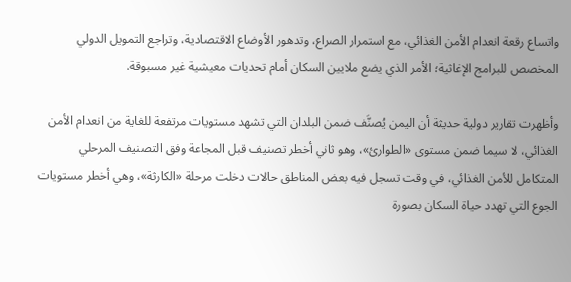واتساع رقعة انعدام الأمن الغذائي، مع استمرار الصراع، وتدهور الأوضاع الاقتصادية، وتراجع التمويل الدولي المخصص للبرامج الإغاثية؛ الأمر الذي يضع ملايين السكان أمام تحديات معيشية غير مسبوقة.

وأظهرت تقارير دولية حديثة أن اليمن يُصنَّف ضمن البلدان التي تشهد مستويات مرتفعة للغاية من انعدام الأمن الغذائي، لا سيما ضمن مستوى «الطوارئ»، وهو ثاني أخطر تصنيف قبل المجاعة وفق التصنيف المرحلي المتكامل للأمن الغذائي، في وقت تسجل فيه بعض المناطق حالات دخلت مرحلة «الكارثة»، وهي أخطر مستويات الجوع التي تهدد حياة السكان بصورة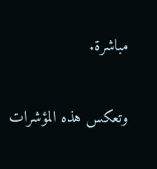مباشرة.

وتعكس هذه المؤشرات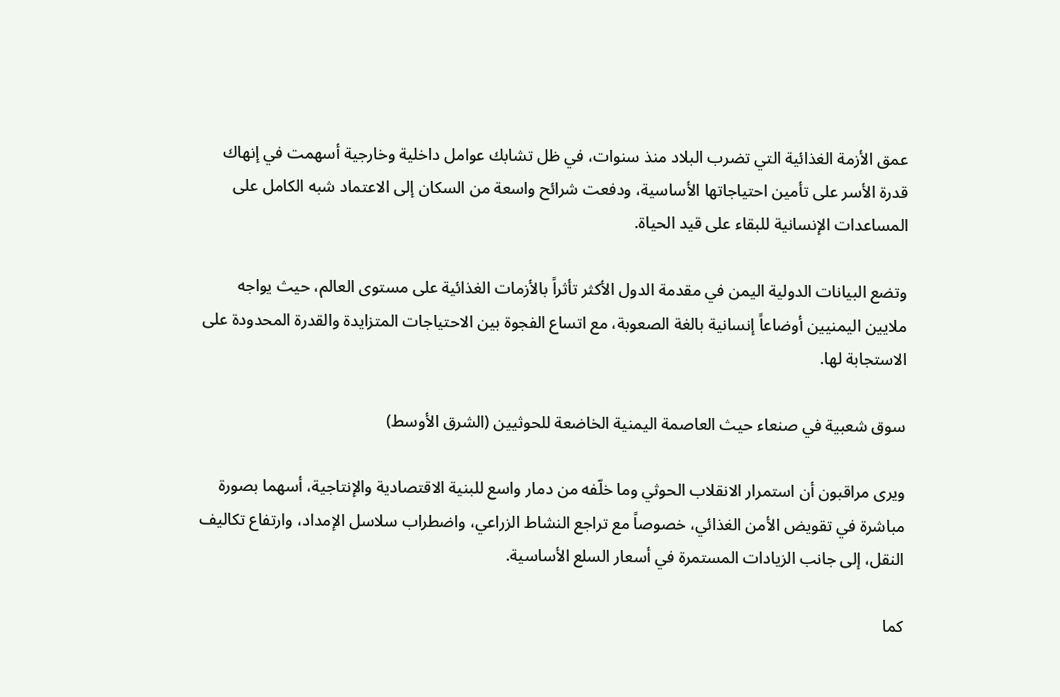عمق الأزمة الغذائية التي تضرب البلاد منذ سنوات، في ظل تشابك عوامل داخلية وخارجية أسهمت في إنهاك قدرة الأسر على تأمين احتياجاتها الأساسية، ودفعت شرائح واسعة من السكان إلى الاعتماد شبه الكامل على المساعدات الإنسانية للبقاء على قيد الحياة.

وتضع البيانات الدولية اليمن في مقدمة الدول الأكثر تأثراً بالأزمات الغذائية على مستوى العالم، حيث يواجه ملايين اليمنيين أوضاعاً إنسانية بالغة الصعوبة، مع اتساع الفجوة بين الاحتياجات المتزايدة والقدرة المحدودة على الاستجابة لها.

سوق شعبية في صنعاء حيث العاصمة اليمنية الخاضعة للحوثيين (الشرق الأوسط)

ويرى مراقبون أن استمرار الانقلاب الحوثي وما خلّفه من دمار واسع للبنية الاقتصادية والإنتاجية، أسهما بصورة مباشرة في تقويض الأمن الغذائي، خصوصاً مع تراجع النشاط الزراعي، واضطراب سلاسل الإمداد، وارتفاع تكاليف النقل، إلى جانب الزيادات المستمرة في أسعار السلع الأساسية.

كما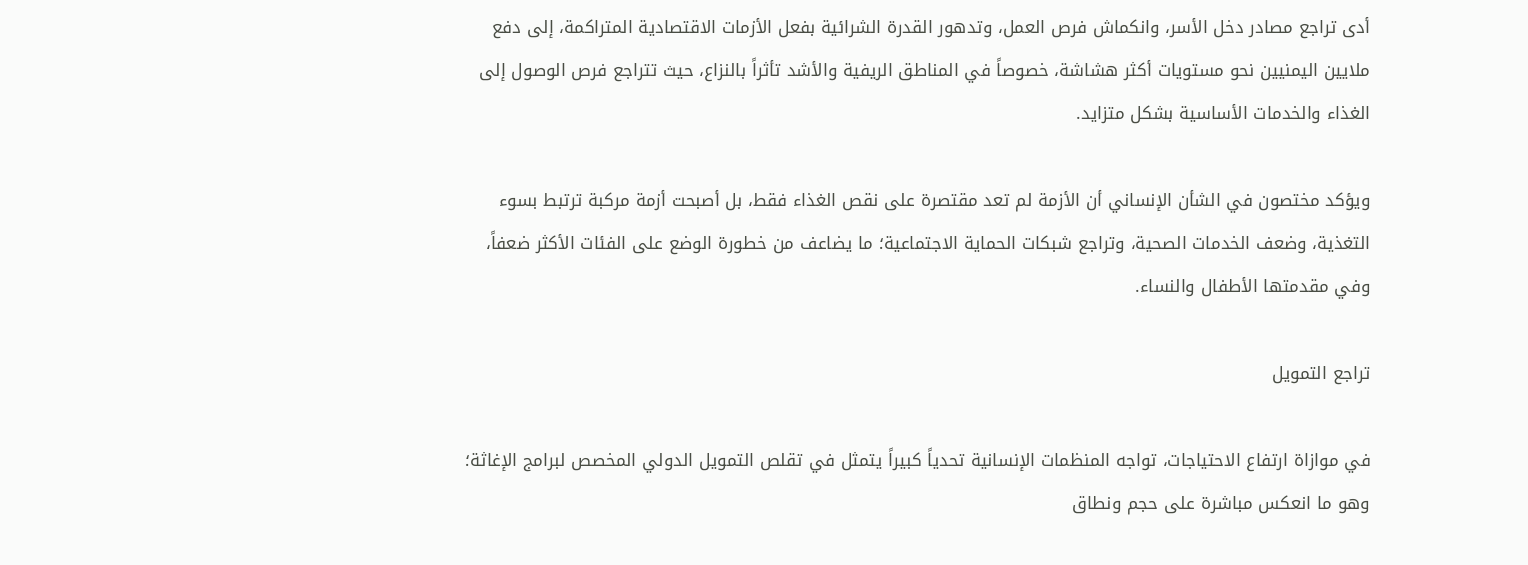أدى تراجع مصادر دخل الأسر، وانكماش فرص العمل، وتدهور القدرة الشرائية بفعل الأزمات الاقتصادية المتراكمة، إلى دفع ملايين اليمنيين نحو مستويات أكثر هشاشة، خصوصاً في المناطق الريفية والأشد تأثراً بالنزاع، حيث تتراجع فرص الوصول إلى الغذاء والخدمات الأساسية بشكل متزايد.

ويؤكد مختصون في الشأن الإنساني أن الأزمة لم تعد مقتصرة على نقص الغذاء فقط، بل أصبحت أزمة مركبة ترتبط بسوء التغذية، وضعف الخدمات الصحية، وتراجع شبكات الحماية الاجتماعية؛ ما يضاعف من خطورة الوضع على الفئات الأكثر ضعفاً، وفي مقدمتها الأطفال والنساء.

تراجع التمويل

في موازاة ارتفاع الاحتياجات، تواجه المنظمات الإنسانية تحدياً كبيراً يتمثل في تقلص التمويل الدولي المخصص لبرامج الإغاثة؛ وهو ما انعكس مباشرة على حجم ونطاق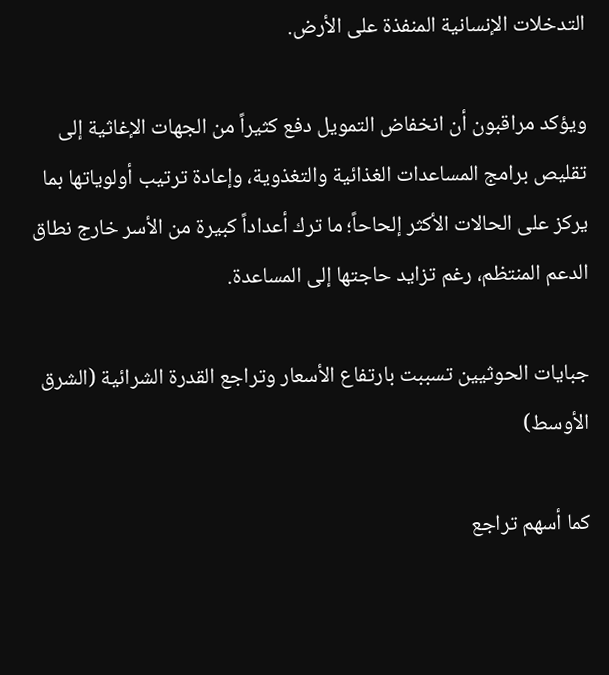التدخلات الإنسانية المنفذة على الأرض.

ويؤكد مراقبون أن انخفاض التمويل دفع كثيراً من الجهات الإغاثية إلى تقليص برامج المساعدات الغذائية والتغذوية، وإعادة ترتيب أولوياتها بما يركز على الحالات الأكثر إلحاحاً؛ ما ترك أعداداً كبيرة من الأسر خارج نطاق الدعم المنتظم، رغم تزايد حاجتها إلى المساعدة.

جبايات الحوثيين تسببت بارتفاع الأسعار وتراجع القدرة الشرائية (الشرق الأوسط)

كما أسهم تراجع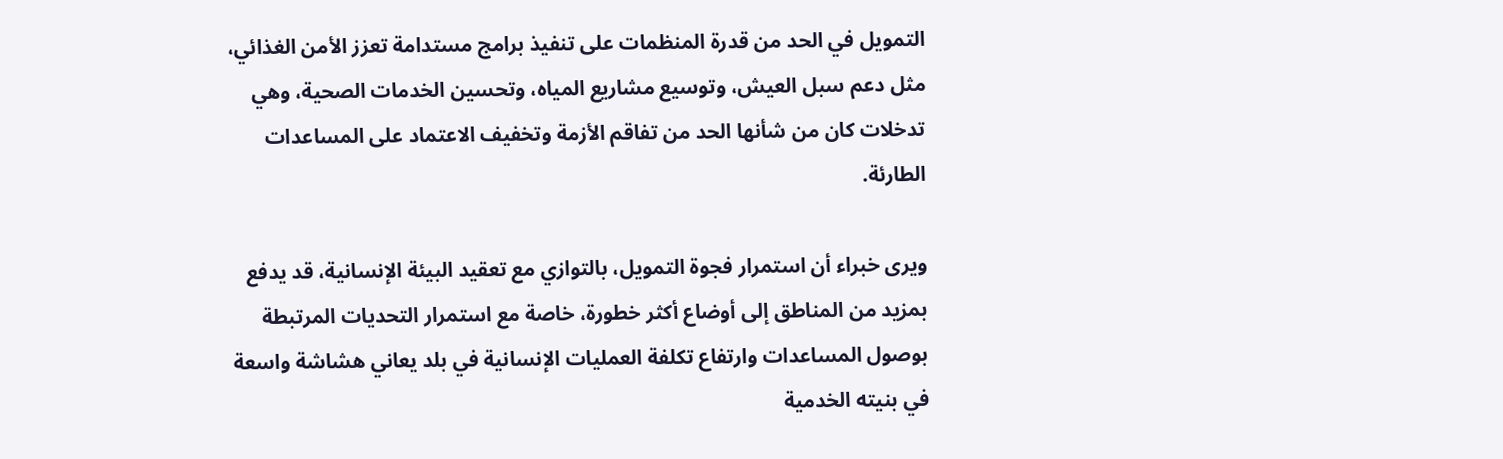التمويل في الحد من قدرة المنظمات على تنفيذ برامج مستدامة تعزز الأمن الغذائي، مثل دعم سبل العيش، وتوسيع مشاريع المياه، وتحسين الخدمات الصحية، وهي تدخلات كان من شأنها الحد من تفاقم الأزمة وتخفيف الاعتماد على المساعدات الطارئة.

ويرى خبراء أن استمرار فجوة التمويل، بالتوازي مع تعقيد البيئة الإنسانية، قد يدفع بمزيد من المناطق إلى أوضاع أكثر خطورة، خاصة مع استمرار التحديات المرتبطة بوصول المساعدات وارتفاع تكلفة العمليات الإنسانية في بلد يعاني هشاشة واسعة في بنيته الخدمية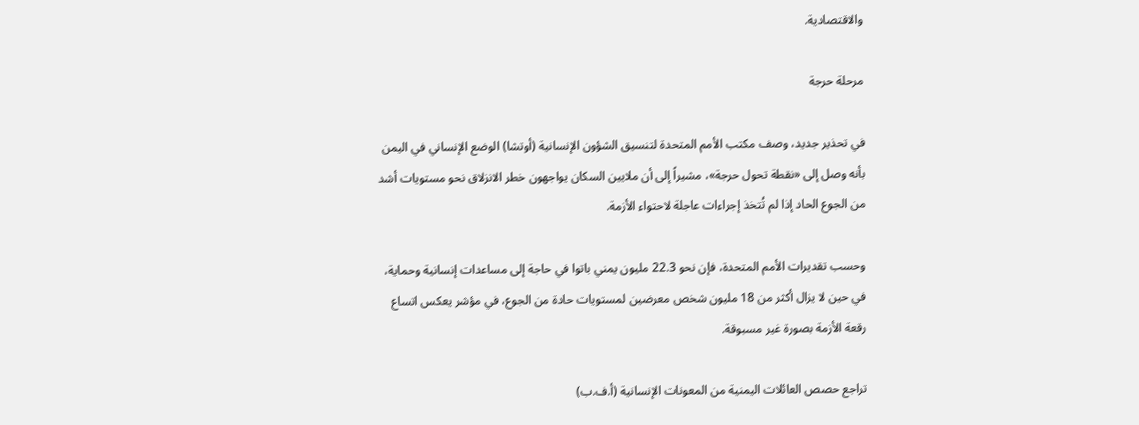والاقتصادية.

مرحلة حرجة

في تحذير جديد، وصف مكتب الأمم المتحدة لتنسيق الشؤون الإنسانية (أوتشا) الوضع الإنساني في اليمن بأنه وصل إلى «نقطة تحول حرجة»، مشيراً إلى أن ملايين السكان يواجهون خطر الانزلاق نحو مستويات أشد من الجوع الحاد إذا لم تُتخذ إجراءات عاجلة لاحتواء الأزمة.

وحسب تقديرات الأمم المتحدة، فإن نحو 22.3 مليون يمني باتوا في حاجة إلى مساعدات إنسانية وحماية، في حين لا يزال أكثر من 18 مليون شخص معرضين لمستويات حادة من الجوع، في مؤشر يعكس اتساع رقعة الأزمة بصورة غير مسبوقة.

تراجع حصص العائلات اليمنية من المعونات الإنسانية (أ.ف.ب)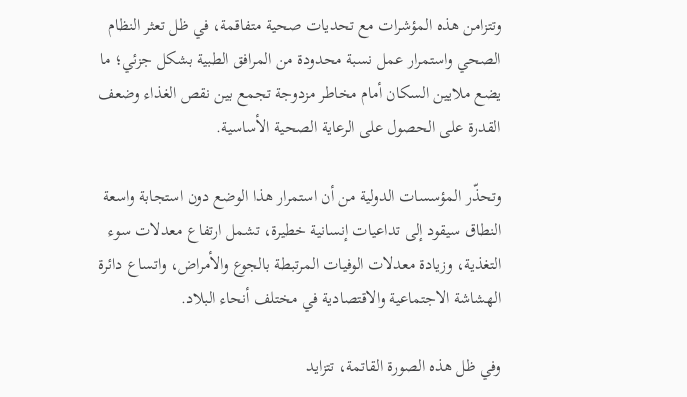وتتزامن هذه المؤشرات مع تحديات صحية متفاقمة، في ظل تعثر النظام الصحي واستمرار عمل نسبة محدودة من المرافق الطبية بشكل جزئي؛ ما يضع ملايين السكان أمام مخاطر مزدوجة تجمع بين نقص الغذاء وضعف القدرة على الحصول على الرعاية الصحية الأساسية.

وتحذّر المؤسسات الدولية من أن استمرار هذا الوضع دون استجابة واسعة النطاق سيقود إلى تداعيات إنسانية خطيرة، تشمل ارتفاع معدلات سوء التغذية، وزيادة معدلات الوفيات المرتبطة بالجوع والأمراض، واتساع دائرة الهشاشة الاجتماعية والاقتصادية في مختلف أنحاء البلاد.

وفي ظل هذه الصورة القاتمة، تتزايد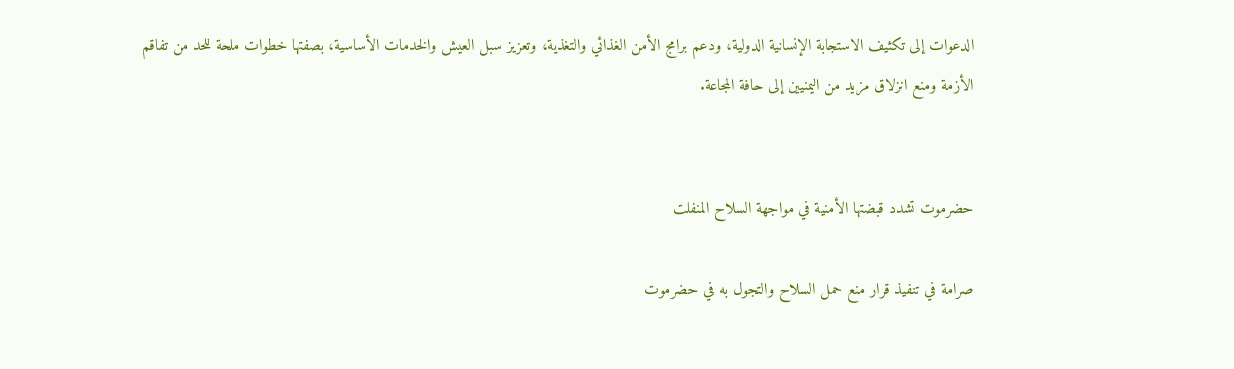الدعوات إلى تكثيف الاستجابة الإنسانية الدولية، ودعم برامج الأمن الغذائي والتغذية، وتعزيز سبل العيش والخدمات الأساسية، بصفتها خطوات ملحة للحد من تفاقم الأزمة ومنع انزلاق مزيد من اليمنيين إلى حافة المجاعة.


حضرموت تشدد قبضتها الأمنية في مواجهة السلاح المنفلت

صرامة في تنفيذ قرار منع حمل السلاح والتجول به في حضرموت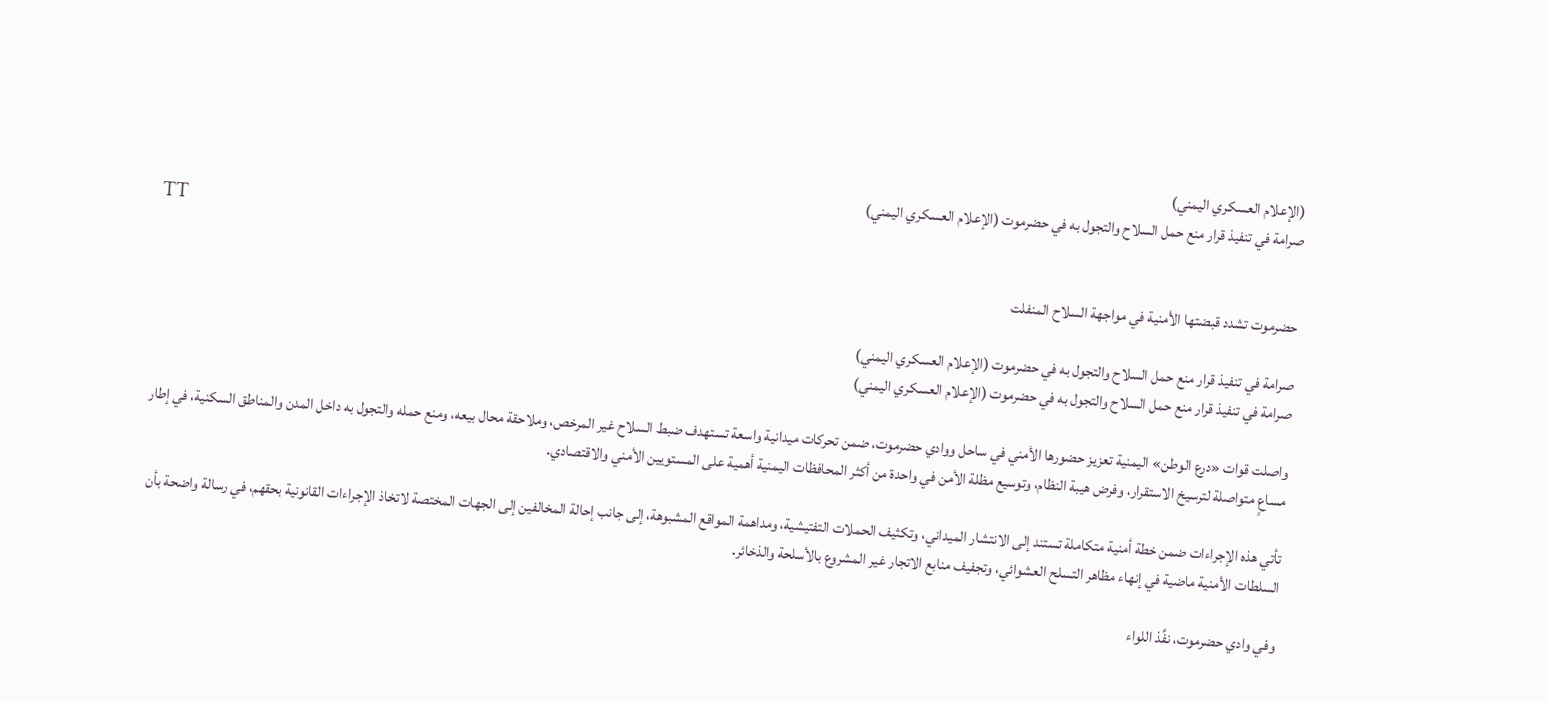(الإعلام العسكري اليمني)
صرامة في تنفيذ قرار منع حمل السلاح والتجول به في حضرموت (الإعلام العسكري اليمني)
TT

حضرموت تشدد قبضتها الأمنية في مواجهة السلاح المنفلت

صرامة في تنفيذ قرار منع حمل السلاح والتجول به في حضرموت (الإعلام العسكري اليمني)
صرامة في تنفيذ قرار منع حمل السلاح والتجول به في حضرموت (الإعلام العسكري اليمني)

واصلت قوات «درع الوطن» اليمنية تعزيز حضورها الأمني في ساحل ووادي حضرموت، ضمن تحركات ميدانية واسعة تستهدف ضبط السلاح غير المرخص، وملاحقة محال بيعه، ومنع حمله والتجول به داخل المدن والمناطق السكنية، في إطار مساعٍ متواصلة لترسيخ الاستقرار، وفرض هيبة النظام، وتوسيع مظلة الأمن في واحدة من أكثر المحافظات اليمنية أهمية على المستويين الأمني والاقتصادي.

تأتي هذه الإجراءات ضمن خطة أمنية متكاملة تستند إلى الانتشار الميداني، وتكثيف الحملات التفتيشية، ومداهمة المواقع المشبوهة، إلى جانب إحالة المخالفين إلى الجهات المختصة لاتخاذ الإجراءات القانونية بحقهم، في رسالة واضحة بأن السلطات الأمنية ماضية في إنهاء مظاهر التسلح العشوائي، وتجفيف منابع الاتجار غير المشروع بالأسلحة والذخائر.

وفي وادي حضرموت، نفَّذ اللواء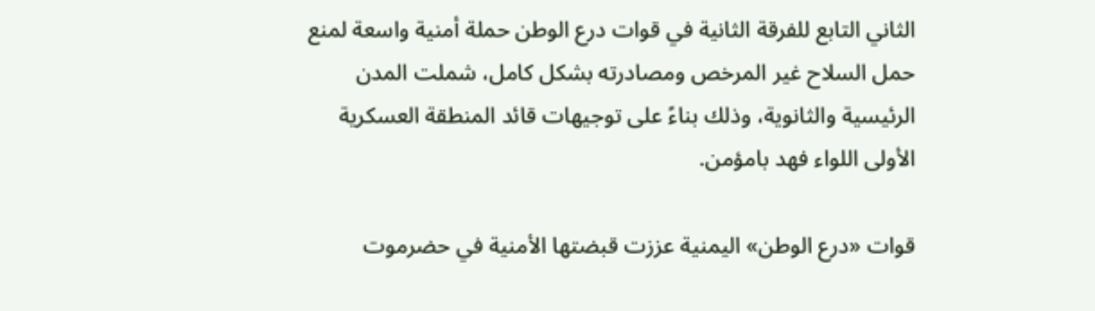الثاني التابع للفرقة الثانية في قوات درع الوطن حملة أمنية واسعة لمنع حمل السلاح غير المرخص ومصادرته بشكل كامل، شملت المدن الرئيسية والثانوية، وذلك بناءً على توجيهات قائد المنطقة العسكرية الأولى اللواء فهد بامؤمن.

قوات «درع الوطن» اليمنية عززت قبضتها الأمنية في حضرموت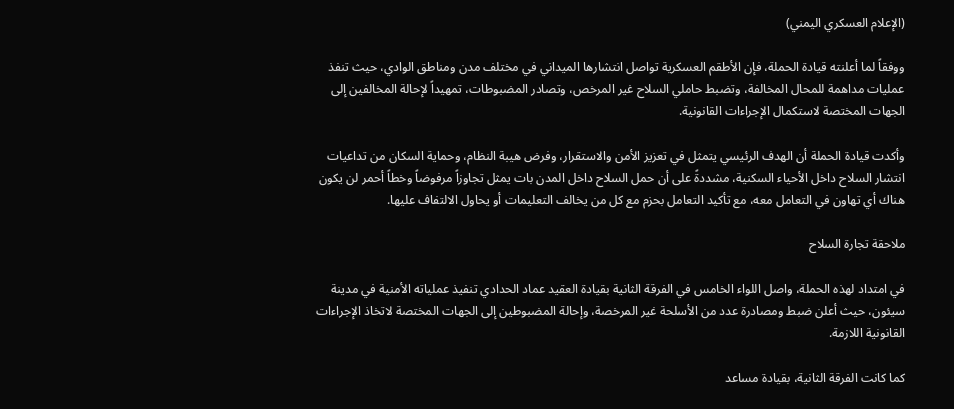(الإعلام العسكري اليمني)

ووفقاً لما أعلنته قيادة الحملة، فإن الأطقم العسكرية تواصل انتشارها الميداني في مختلف مدن ومناطق الوادي، حيث تنفذ عمليات مداهمة للمحال المخالفة، وتضبط حاملي السلاح غير المرخص، وتصادر المضبوطات، تمهيداً لإحالة المخالفين إلى الجهات المختصة لاستكمال الإجراءات القانونية.

وأكدت قيادة الحملة أن الهدف الرئيسي يتمثل في تعزيز الأمن والاستقرار، وفرض هيبة النظام، وحماية السكان من تداعيات انتشار السلاح داخل الأحياء السكنية، مشددةً على أن حمل السلاح داخل المدن بات يمثل تجاوزاً مرفوضاً وخطاً أحمر لن يكون هناك أي تهاون في التعامل معه، مع تأكيد التعامل بحزم مع كل من يخالف التعليمات أو يحاول الالتفاف عليها.

ملاحقة تجارة السلاح

في امتداد لهذه الحملة، واصل اللواء الخامس في الفرقة الثانية بقيادة العقيد عماد الحدادي تنفيذ عملياته الأمنية في مدينة سيئون، حيث أعلن ضبط ومصادرة عدد من الأسلحة غير المرخصة، وإحالة المضبوطين إلى الجهات المختصة لاتخاذ الإجراءات القانونية اللازمة.

كما كانت الفرقة الثانية، بقيادة مساعد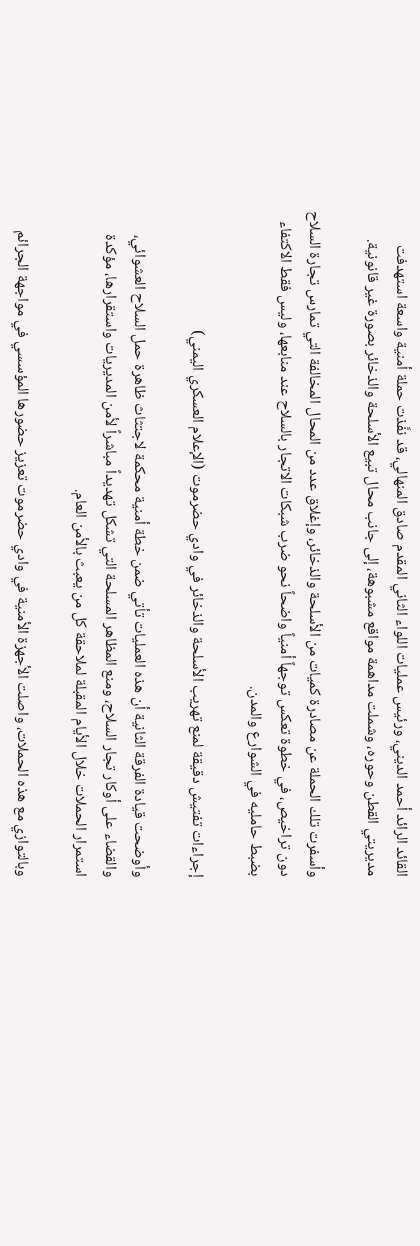القائد الرائد أحمد الديني، ورئيس عمليات اللواء الثاني المقدم صادق المنهالي، قد نفَّذت حملة أمنية واسعة استهدفت مديريتي القطن وحوره، وشملت مداهمة مواقع مشبوهة، إلى جانب محال تبيع الأسلحة والذخائر بصورة غير قانونية.

وأسفرت تلك الحملة عن مصادرة كميات من الأسلحة والذخائر، وإغلاق عدد من المحال المخالفة التي تمارس تجارة السلاح دون تراخيص، في خطوة تعكس توجهاً أمنياً واضحاً نحو ضرب شبكات الاتجار بالسلاح عند منابعها، وليس فقط الاكتفاء بضبط حامليه في الشوارع والمدن.

إجراءات تفتيش دقيقة لمنع تهريب الأسلحة والذخائر في وادي حضرموت (الإعلام العسكري اليمني)

وأوضحت قيادة الفرقة الثانية أن هذه العمليات تأتي ضمن خطة أمنية محكمة لاجتثاث ظاهرة حمل السلاح العشوائي، والقضاء على أوكار تجار السلاح، ومنع المظاهر المسلحة التي تشكل تهديداً مباشراً لأمن المديريات واستقرارها، مؤكدة استمرار الحملات خلال الأيام المقبلة لملاحقة كل من يعبث بالأمن العام.

وبالتوازي مع هذه الحملات، واصلت الأجهزة الأمنية في وادي حضرموت تعزيز حضورها المؤسسي في مواجهة الجرائم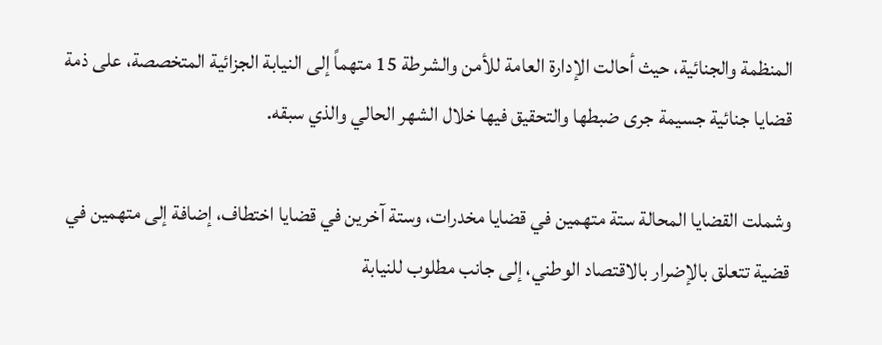المنظمة والجنائية، حيث أحالت الإدارة العامة للأمن والشرطة 15 متهماً إلى النيابة الجزائية المتخصصة، على ذمة قضايا جنائية جسيمة جرى ضبطها والتحقيق فيها خلال الشهر الحالي والذي سبقه.

وشملت القضايا المحالة ستة متهمين في قضايا مخدرات، وستة آخرين في قضايا اختطاف، إضافة إلى متهمين في قضية تتعلق بالإضرار بالاقتصاد الوطني، إلى جانب مطلوب للنيابة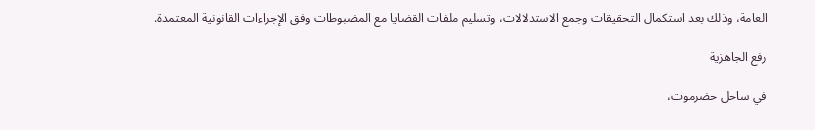العامة، وذلك بعد استكمال التحقيقات وجمع الاستدلالات، وتسليم ملفات القضايا مع المضبوطات وفق الإجراءات القانونية المعتمدة.

رفع الجاهزية

في ساحل حضرموت،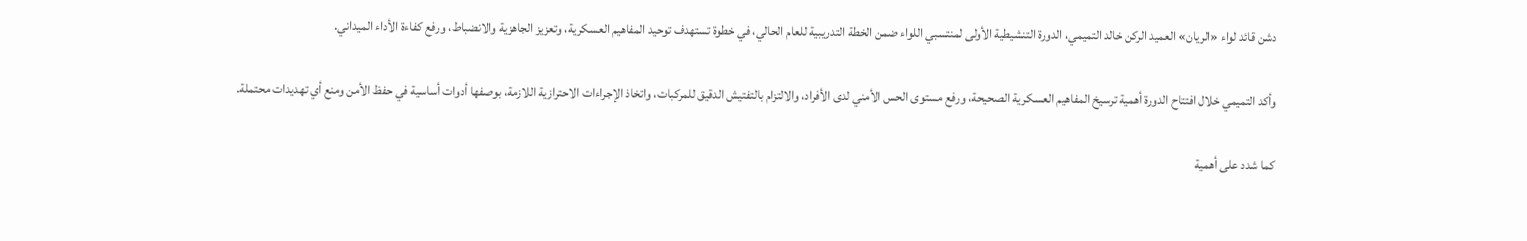دشن قائد لواء «الريان» العميد الركن خالد التميمي، الدورة التنشيطية الأولى لمنتسبي اللواء ضمن الخطة التدريبية للعام الحالي، في خطوة تستهدف توحيد المفاهيم العسكرية، وتعزيز الجاهزية والانضباط، ورفع كفاءة الأداء الميداني.

وأكد التميمي خلال افتتاح الدورة أهمية ترسيخ المفاهيم العسكرية الصحيحة، ورفع مستوى الحس الأمني لدى الأفراد، والالتزام بالتفتيش الدقيق للمركبات، واتخاذ الإجراءات الاحترازية اللازمة، بوصفها أدوات أساسية في حفظ الأمن ومنع أي تهديدات محتملة.

كما شدد على أهمية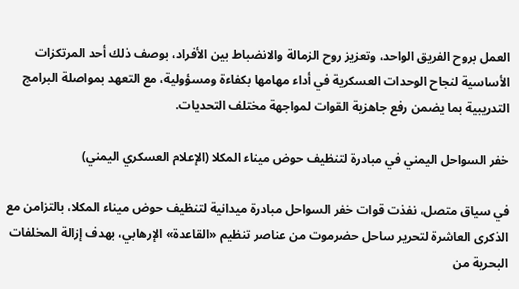العمل بروح الفريق الواحد، وتعزيز روح الزمالة والانضباط بين الأفراد، بوصف ذلك أحد المرتكزات الأساسية لنجاح الوحدات العسكرية في أداء مهامها بكفاءة ومسؤولية، مع التعهد بمواصلة البرامج التدريبية بما يضمن رفع جاهزية القوات لمواجهة مختلف التحديات.

خفر السواحل اليمني في مبادرة لتنظيف حوض ميناء المكلا (الإعلام العسكري اليمني)

في سياق متصل، نفذت قوات خفر السواحل مبادرة ميدانية لتنظيف حوض ميناء المكلا، بالتزامن مع الذكرى العاشرة لتحرير ساحل حضرموت من عناصر تنظيم «القاعدة» الإرهابي، بهدف إزالة المخلفات البحرية من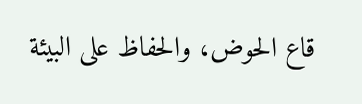قاع الحوض، والحفاظ على البيئة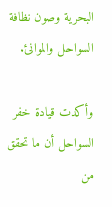البحرية وصون نظافة السواحل والموانئ.

وأكدت قيادة خفر السواحل أن ما تحقق من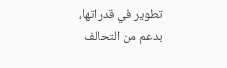تطوير في قدراتها، بدعم من التحالف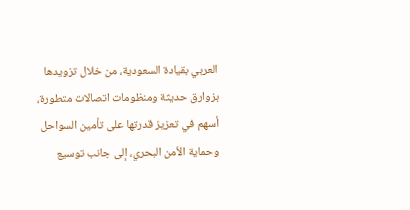العربي بقيادة السعودية، من خلال تزويدها بزوارق حديثة ومنظومات اتصالات متطورة، أسهم في تعزيز قدرتها على تأمين السواحل وحماية الأمن البحري، إلى جانب توسيع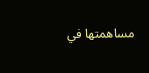مساهمتها في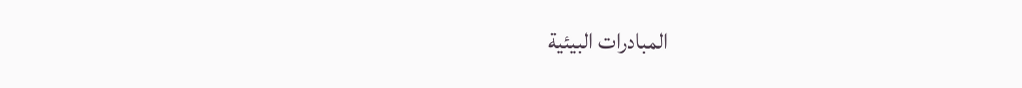المبادرات البيئية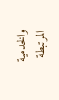والخدمية المرتبطة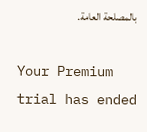بالمصلحة العامة.

Your Premium trial has ended